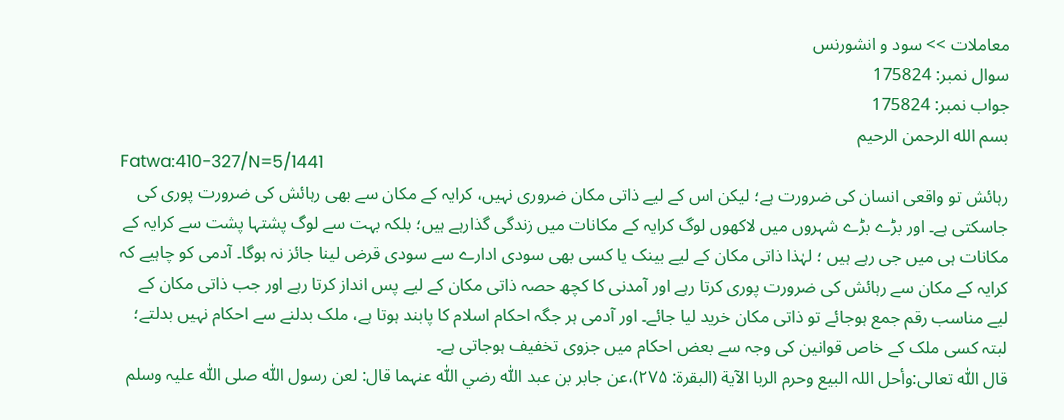معاملات >> سود و انشورنس
سوال نمبر: 175824
جواب نمبر: 175824
بسم الله الرحمن الرحيم
Fatwa:410-327/N=5/1441
رہائش تو واقعی انسان کی ضرورت ہے؛ لیکن اس کے لیے ذاتی مکان ضروری نہیں، کرایہ کے مکان سے بھی رہائش کی ضرورت پوری کی جاسکتی ہے۔ اور بڑے بڑے شہروں میں لاکھوں لوگ کرایہ کے مکانات میں زندگی گذارہے ہیں؛ بلکہ بہت سے لوگ پشتہا پشت سے کرایہ کے مکانات ہی میں جی رہے ہیں ؛ لہٰذا ذاتی مکان کے لیے بینک یا کسی بھی سودی ادارے سے سودی قرض لینا جائز نہ ہوگا۔ آدمی کو چاہیے کہ کرایہ کے مکان سے رہائش کی ضرورت پوری کرتا رہے اور آمدنی کا کچھ حصہ ذاتی مکان کے لیے پس انداز کرتا رہے اور جب ذاتی مکان کے لیے مناسب رقم جمع ہوجائے تو ذاتی مکان خرید لیا جائے۔ اور آدمی ہر جگہ احکام اسلام کا پابند ہوتا ہے، ملک بدلنے سے احکام نہیں بدلتے؛ لبتہ کسی ملک کے خاص قوانین کی وجہ سے بعض احکام میں جزوی تخفیف ہوجاتی ہے۔
قال اللّٰہ تعالی:وأحل اللہ البیع وحرم الربا الآیة (البقرة: ۲۷۵)،عن جابر بن عبد اللّٰہ رضي اللّٰہ عنہما قال: لعن رسول اللّٰہ صلی اللّٰہ علیہ وسلم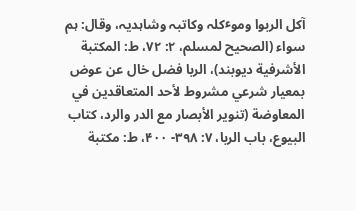آکل الربوا وموٴکلہ وکاتبہ وشاہدیہ، وقال: ہم سواء (الصحیح لمسلم، ۲: ۷۲، ط: المکتبة الأشرفیة دیوبند)، الربا فضل خال عن عوض بمعیار شرعي مشروط لأحد المتعاقدین في المعاوضة (تنویر الأبصار مع الدر والرد، کتاب البیوع، باب الربا، ۷: ۳۹۸- ۴۰۰، ط: مکتبة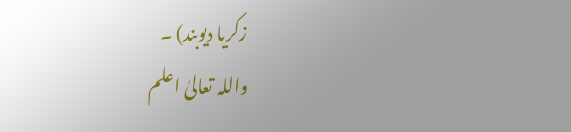زکریا دیوبند) ۔
واللہ تعالیٰ اعلم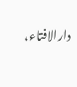دارالافتاء،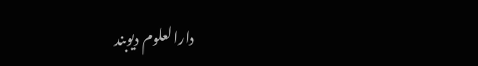دارالعلوم دیوبند